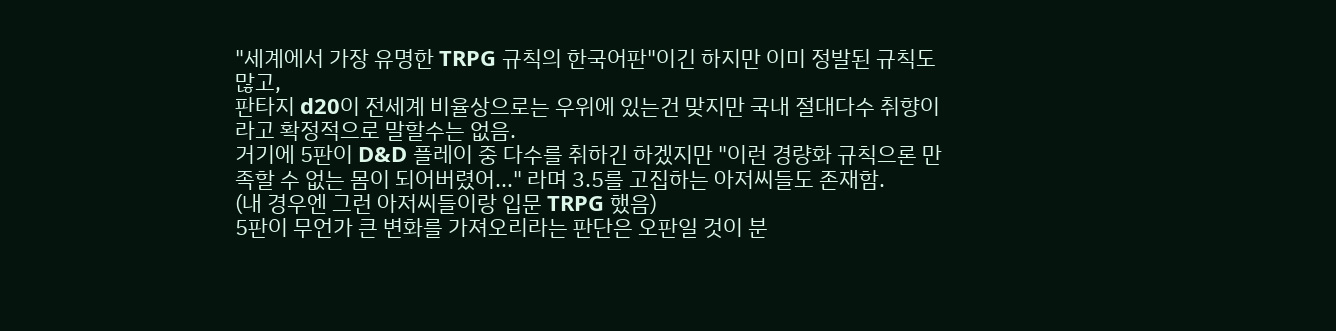"세계에서 가장 유명한 TRPG 규칙의 한국어판"이긴 하지만 이미 정발된 규칙도 많고,
판타지 d20이 전세계 비율상으로는 우위에 있는건 맞지만 국내 절대다수 취향이라고 확정적으로 말할수는 없음.
거기에 5판이 D&D 플레이 중 다수를 취하긴 하겠지만 "이런 경량화 규칙으론 만족할 수 없는 몸이 되어버렸어..." 라며 3.5를 고집하는 아저씨들도 존재함.
(내 경우엔 그런 아저씨들이랑 입문 TRPG 했음)
5판이 무언가 큰 변화를 가져오리라는 판단은 오판일 것이 분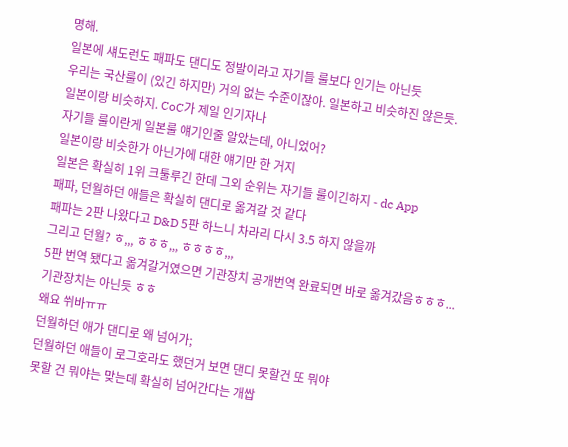명해.
일본에 섀도런도 패파도 댄디도 정발이라고 자기들 룰보다 인기는 아닌듯
우리는 국산룰이 (있긴 하지만) 거의 없는 수준이잖아. 일본하고 비슷하진 않은듯.
일본이랑 비슷하지. CoC가 제일 인기자나
자기들 룰이란게 일본룰 얘기인줄 알았는데, 아니었어?
일본이랑 비슷한가 아닌가에 대한 얘기만 한 거지
일본은 확실히 1위 크툴루긴 한데 그외 순위는 자기들 룰이긴하지 - dc App
패파, 던월하던 애들은 확실히 댄디로 옮겨갈 것 같다
패파는 2판 나왔다고 D&D 5판 하느니 차라리 다시 3.5 하지 않을까
그리고 던월? ㅎ,,, ㅎㅎㅎ,,, ㅎㅎㅎㅎ,,,
5판 번역 됐다고 옮겨갈거였으면 기관장치 공개번역 완료되면 바로 옮겨갔음ㅎㅎㅎ...
기관장치는 아닌듯 ㅎㅎ
왜요 쒸바ㅠㅠ
던월하던 애가 댄디로 왜 넘어가;
던월하던 애들이 로그호라도 했던거 보면 댄디 못할건 또 뭐야
못할 건 뭐야는 맞는데 확실히 넘어간다는 개쌉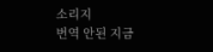소리지
번역 안된 지금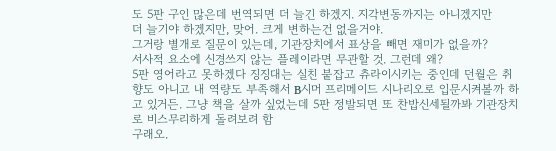도 5판 구인 많은데 번역되면 더 늘긴 하겠지. 지각변동까지는 아니겠지만
더 늘기야 하겠지만, 맞어. 크게 변하는건 없을거야.
그거랑 별개로 질문이 있는데, 기관장치에서 표상을 빼면 재미가 없을까?
서사적 요소에 신경쓰지 않는 플레이라면 무관할 것. 그런데 왜?
5판 영어라고 못하겠다 징징대는 실친 붙잡고 츄라이시키는 중인데 던월은 취향도 아니고 내 역량도 부족해서 B시머 프리메이드 시나리오로 입문시켜볼까 하고 있거든. 그냥 책을 살까 싶었는데 5판 정발되면 또 찬밥신세될까봐 기관장치로 비스무리하게 돌려보려 함
구래오.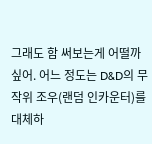그래도 함 써보는게 어떨까 싶어. 어느 정도는 D&D의 무작위 조우(랜덤 인카운터)를 대체하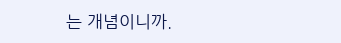는 개념이니까.